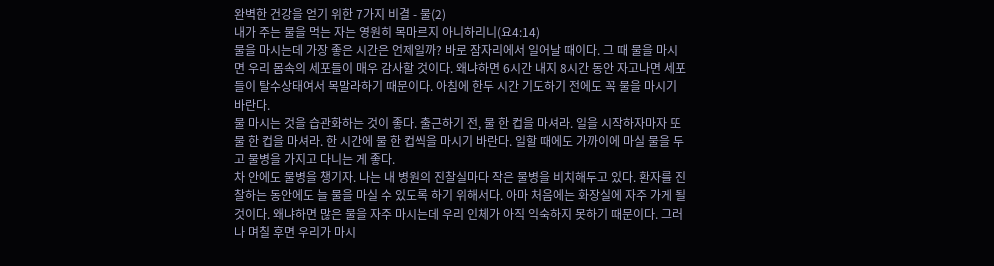완벽한 건강을 얻기 위한 7가지 비결 - 물(2)
내가 주는 물을 먹는 자는 영원히 목마르지 아니하리니(요4:14)
물을 마시는데 가장 좋은 시간은 언제일까? 바로 잠자리에서 일어날 때이다. 그 때 물을 마시면 우리 몸속의 세포들이 매우 감사할 것이다. 왜냐하면 6시간 내지 8시간 동안 자고나면 세포들이 탈수상태여서 목말라하기 때문이다. 아침에 한두 시간 기도하기 전에도 꼭 물을 마시기 바란다.
물 마시는 것을 습관화하는 것이 좋다. 출근하기 전, 물 한 컵을 마셔라. 일을 시작하자마자 또 물 한 컵을 마셔라. 한 시간에 물 한 컵씩을 마시기 바란다. 일할 때에도 가까이에 마실 물을 두고 물병을 가지고 다니는 게 좋다.
차 안에도 물병을 챙기자. 나는 내 병원의 진찰실마다 작은 물병을 비치해두고 있다. 환자를 진찰하는 동안에도 늘 물을 마실 수 있도록 하기 위해서다. 아마 처음에는 화장실에 자주 가게 될 것이다. 왜냐하면 많은 물을 자주 마시는데 우리 인체가 아직 익숙하지 못하기 때문이다. 그러나 며칠 후면 우리가 마시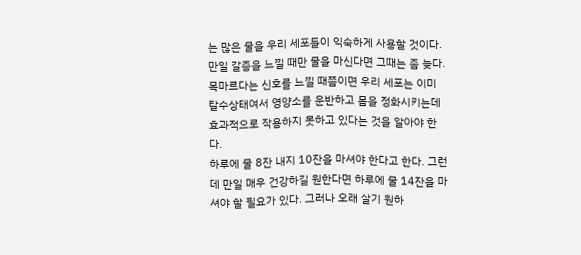는 많은 물을 우리 세포들이 익숙하게 사용할 것이다. 만일 갈증을 느낄 때만 물을 마신다면 그때는 좀 늦다. 목마르다는 신호를 느낄 때쯤이면 우리 세포는 이미 탈수상태여서 영양소를 운반하고 몸을 정화시키는데 효과적으로 작용하지 못하고 있다는 것을 알아야 한다.
하루에 물 8잔 내지 10잔을 마셔야 한다고 한다. 그런데 만일 매우 건강하길 원한다면 하루에 물 14잔을 마셔야 할 필요가 있다. 그러나 오래 살기 원하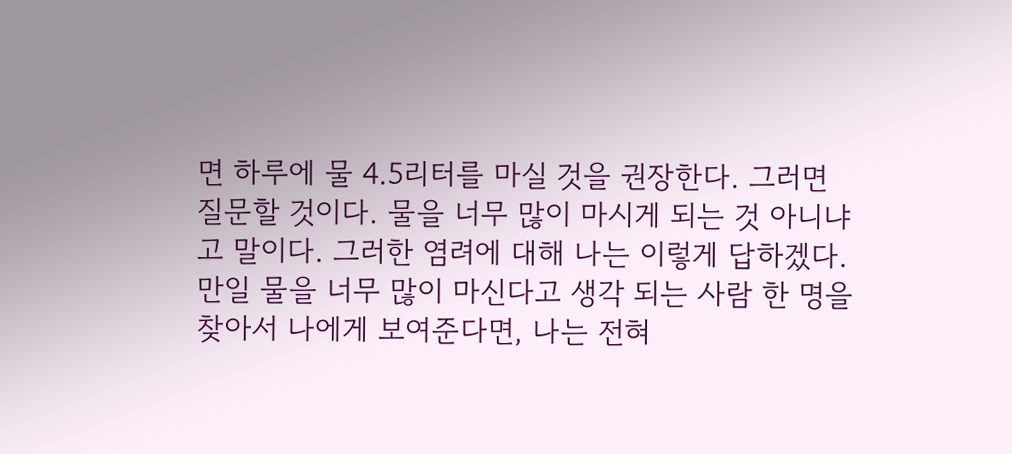면 하루에 물 4.5리터를 마실 것을 권장한다. 그러면 질문할 것이다. 물을 너무 많이 마시게 되는 것 아니냐고 말이다. 그러한 염려에 대해 나는 이렇게 답하겠다. 만일 물을 너무 많이 마신다고 생각 되는 사람 한 명을 찾아서 나에게 보여준다면, 나는 전혀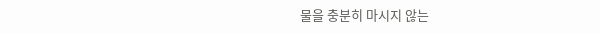물을 충분히 마시지 않는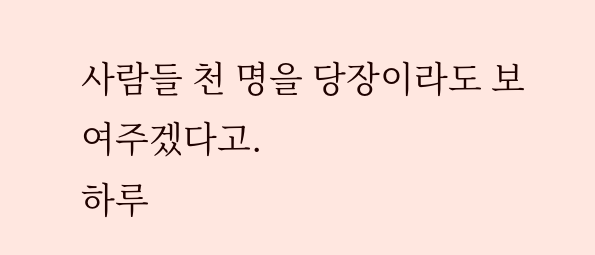사람들 천 명을 당장이라도 보여주겠다고.
하루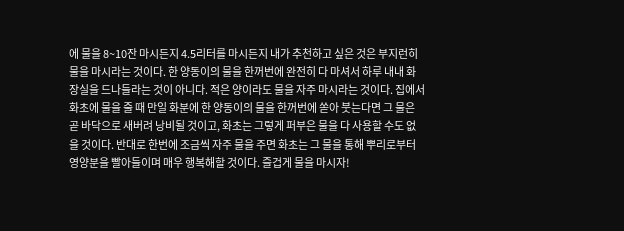에 물을 8~10잔 마시든지 4.5리터를 마시든지 내가 추천하고 싶은 것은 부지런히 물을 마시라는 것이다. 한 양동이의 물을 한꺼번에 완전히 다 마셔서 하루 내내 화장실을 드나들라는 것이 아니다. 적은 양이라도 물을 자주 마시라는 것이다. 집에서 화초에 물을 줄 때 만일 화분에 한 양동이의 물을 한꺼번에 쏟아 붓는다면 그 물은 곧 바닥으로 새버려 낭비될 것이고, 화초는 그렇게 퍼부은 물을 다 사용할 수도 없을 것이다. 반대로 한번에 조금씩 자주 물을 주면 화초는 그 물을 통해 뿌리로부터 영양분을 빨아들이며 매우 행복해할 것이다. 즐겁게 물을 마시자!